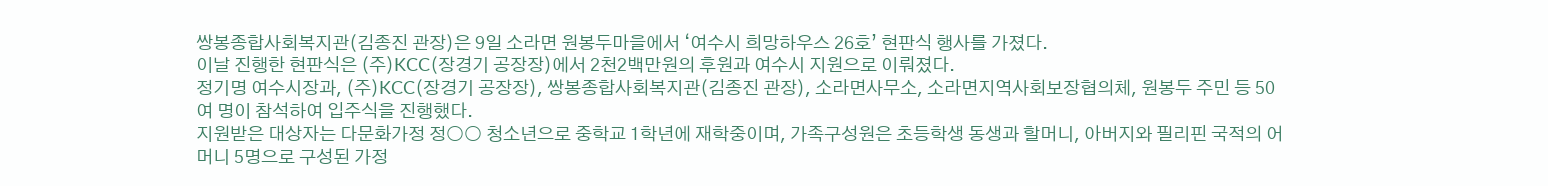쌍봉종합사회복지관(김종진 관장)은 9일 소라면 원봉두마을에서 ‘여수시 희망하우스 26호’ 현판식 행사를 가졌다.
이날 진행한 현판식은 (주)KCC(장경기 공장장)에서 2천2백만원의 후원과 여수시 지원으로 이뤄졌다.
정기명 여수시장과, (주)KCC(장경기 공장장), 쌍봉종합사회복지관(김종진 관장), 소라면사무소, 소라면지역사회보장협의체, 원봉두 주민 등 50여 명이 참석하여 입주식을 진행했다.
지원받은 대상자는 다문화가정 정○○ 청소년으로 중학교 1학년에 재학중이며, 가족구성원은 초등학생 동생과 할머니, 아버지와 필리핀 국적의 어머니 5명으로 구성된 가정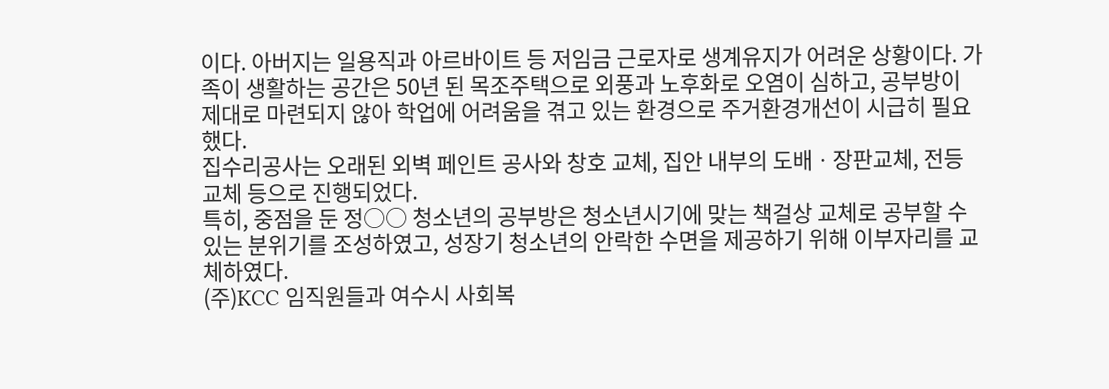이다. 아버지는 일용직과 아르바이트 등 저임금 근로자로 생계유지가 어려운 상황이다. 가족이 생활하는 공간은 50년 된 목조주택으로 외풍과 노후화로 오염이 심하고, 공부방이 제대로 마련되지 않아 학업에 어려움을 겪고 있는 환경으로 주거환경개선이 시급히 필요했다.
집수리공사는 오래된 외벽 페인트 공사와 창호 교체, 집안 내부의 도배ㆍ장판교체, 전등 교체 등으로 진행되었다.
특히, 중점을 둔 정○○ 청소년의 공부방은 청소년시기에 맞는 책걸상 교체로 공부할 수 있는 분위기를 조성하였고, 성장기 청소년의 안락한 수면을 제공하기 위해 이부자리를 교체하였다.
(주)KCC 임직원들과 여수시 사회복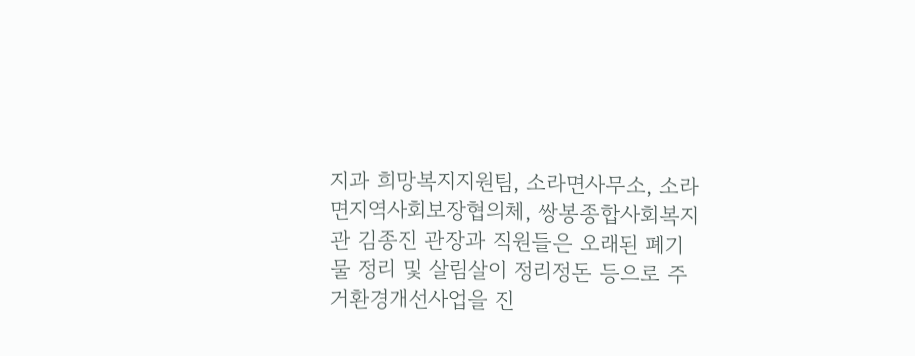지과 희망복지지원팀, 소라면사무소, 소라면지역사회보장협의체, 쌍봉종합사회복지관 김종진 관장과 직원들은 오래된 폐기물 정리 및 살림살이 정리정돈 등으로 주거환경개선사업을 진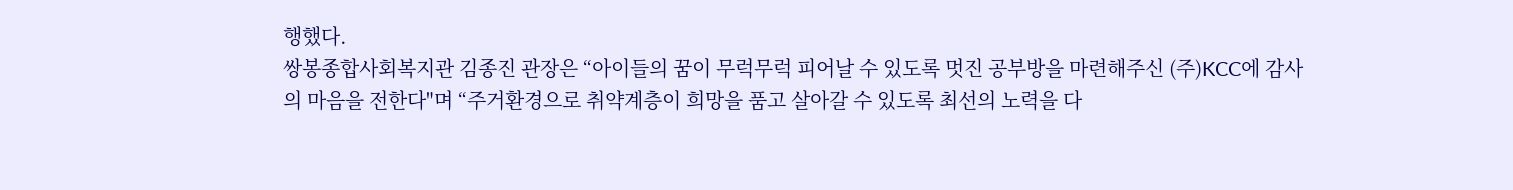행했다.
쌍봉종합사회복지관 김종진 관장은 “아이들의 꿈이 무럭무럭 피어날 수 있도록 멋진 공부방을 마련해주신 (주)KCC에 감사의 마음을 전한다"며 “주거환경으로 취약계층이 희망을 품고 살아갈 수 있도록 최선의 노력을 다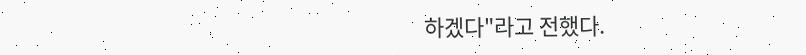하겠다"라고 전했다.